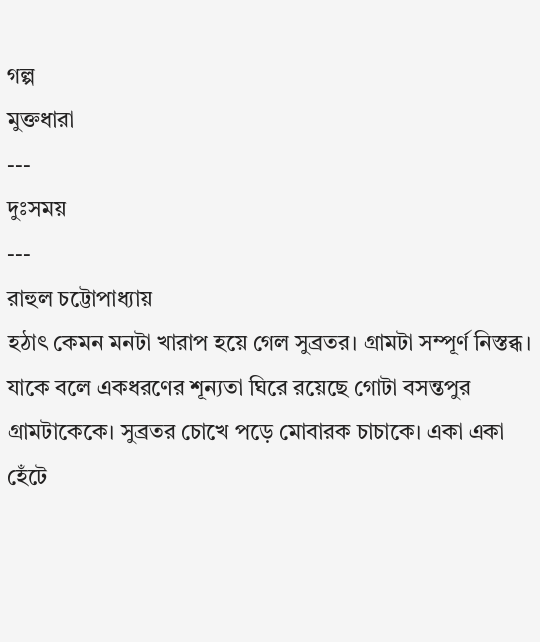গল্প
মুক্তধারা
---
দুঃসময়
---
রাহুল চট্টোপাধ্যায়
হঠাৎ কেমন মনটা খারাপ হয়ে গেল সুব্রতর। গ্ৰামটা সম্পূর্ণ নিস্তব্ধ। যাকে বলে একধরণের শূন্যতা ঘিরে রয়েছে গোটা বসন্তপুর গ্ৰামটাকেকে। সুব্রতর চোখে পড়ে মোবারক চাচাকে। একা একা হেঁটে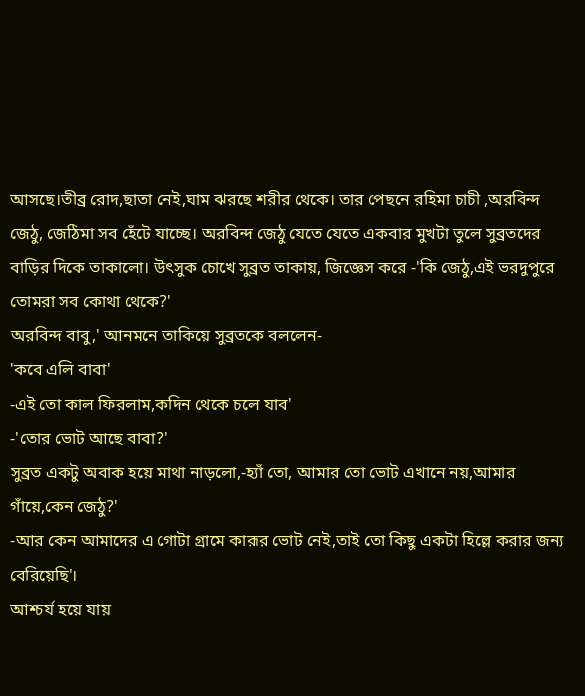আসছে।তীব্র রোদ,ছাতা নেই,ঘাম ঝরছে শরীর থেকে। তার পেছনে রহিমা চাচী ,অরবিন্দ জেঠু, জেঠিমা সব হেঁটে যাচ্ছে। অরবিন্দ জেঠু যেতে যেতে একবার মুখটা তুলে সুব্রতদের বাড়ির দিকে তাকালো। উৎসুক চোখে সুব্রত তাকায়, জিজ্ঞেস করে -'কি জেঠু,এই ভরদুপুরে তোমরা সব কোথা থেকে?'
অরবিন্দ বাবু,' আনমনে তাকিয়ে সুব্রতকে বললেন-
'কবে এলি বাবা'
-এই তো কাল ফিরলাম,কদিন থেকে চলে যাব'
-'তোর ভোট আছে বাবা?'
সুব্রত একটু অবাক হয়ে মাথা নাড়লো,-হ্যাঁ তো, আমার তো ভোট এখানে নয়,আমার গাঁয়ে,কেন জেঠু?'
-আর কেন আমাদের এ গোটা গ্ৰামে কারূর ভোট নেই,তাই তো কিছু একটা হিল্লে করার জন্য বেরিয়েছি'।
আশ্চর্য হয়ে যায়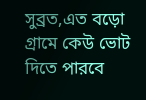সুব্রত,এত বড়ো গ্ৰামে কেউ ভোট দিতে পারবে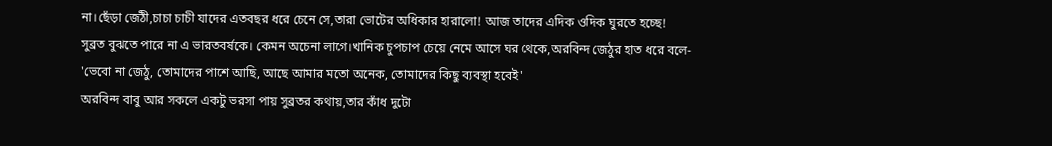না।ছেঁড়া জেঠী,চাচা চাচী যাদের এতবছর ধরে চেনে সে,তারা ভোটের অধিকার হারালো! আজ তাদের এদিক ওদিক ঘুরতে হচ্ছে!
সুব্রত বুঝতে পারে না এ ভারতবর্ষকে। কেমন অচেনা লাগে।খানিক চুপচাপ চেয়ে নেমে আসে ঘর থেকে,অরবিন্দ জেঠুর হাত ধরে বলে-
'ভেবো না জেঠু, তোমাদের পাশে আছি, আছে আমার মতো অনেক, তোমাদের কিছু ব্যবস্থা হবেই'
অরবিন্দ বাবু আর সকলে একটু ভরসা পায় সুব্রতর কথায়,তার কাঁধ দুটো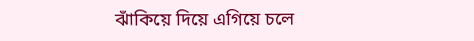ঝাঁকিয়ে দিয়ে এগিয়ে চলে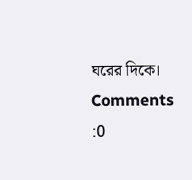ঘরের দিকে।
Comments :0